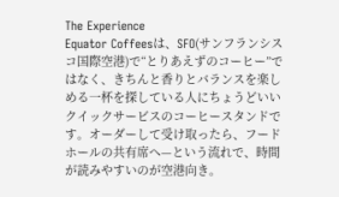The Experience
Equator Coffeesは、SFO(サンフランシスコ国際空港)で“とりあえずのコーヒー”ではなく、きちんと香りとバランスを楽しめる一杯を探している人にちょうどいいクイックサービスのコーヒースタンドです。オーダーして受け取ったら、フードホールの共有席へ—という流れで、時間が読みやすいのが空港向き。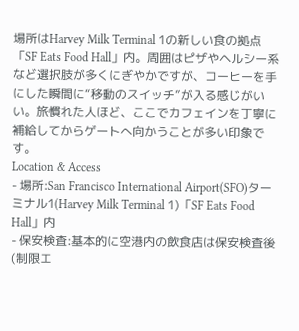場所はHarvey Milk Terminal 1の新しい食の拠点「SF Eats Food Hall」内。周囲はピザやヘルシー系など選択肢が多くにぎやかですが、コーヒーを手にした瞬間に“移動のスイッチ”が入る感じがいい。旅慣れた人ほど、ここでカフェインを丁寧に補給してからゲートへ向かうことが多い印象です。
Location & Access
- 場所:San Francisco International Airport(SFO)ターミナル1(Harvey Milk Terminal 1)「SF Eats Food Hall」内
- 保安検査:基本的に空港内の飲食店は保安検査後(制限エ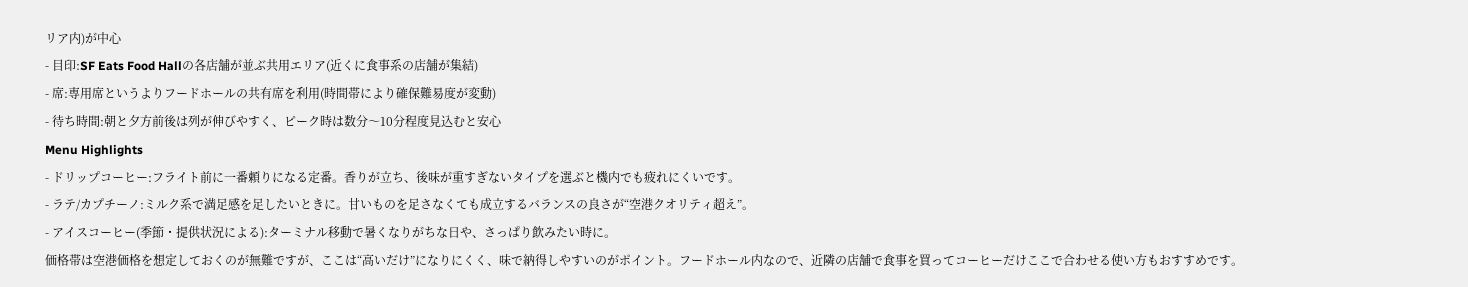リア内)が中心
- 目印:SF Eats Food Hallの各店舗が並ぶ共用エリア(近くに食事系の店舗が集結)
- 席:専用席というよりフードホールの共有席を利用(時間帯により確保難易度が変動)
- 待ち時間:朝と夕方前後は列が伸びやすく、ピーク時は数分〜10分程度見込むと安心
Menu Highlights
- ドリップコーヒー:フライト前に一番頼りになる定番。香りが立ち、後味が重すぎないタイプを選ぶと機内でも疲れにくいです。
- ラテ/カプチーノ:ミルク系で満足感を足したいときに。甘いものを足さなくても成立するバランスの良さが“空港クオリティ超え”。
- アイスコーヒー(季節・提供状況による):ターミナル移動で暑くなりがちな日や、さっぱり飲みたい時に。
価格帯は空港価格を想定しておくのが無難ですが、ここは“高いだけ”になりにくく、味で納得しやすいのがポイント。フードホール内なので、近隣の店舗で食事を買ってコーヒーだけここで合わせる使い方もおすすめです。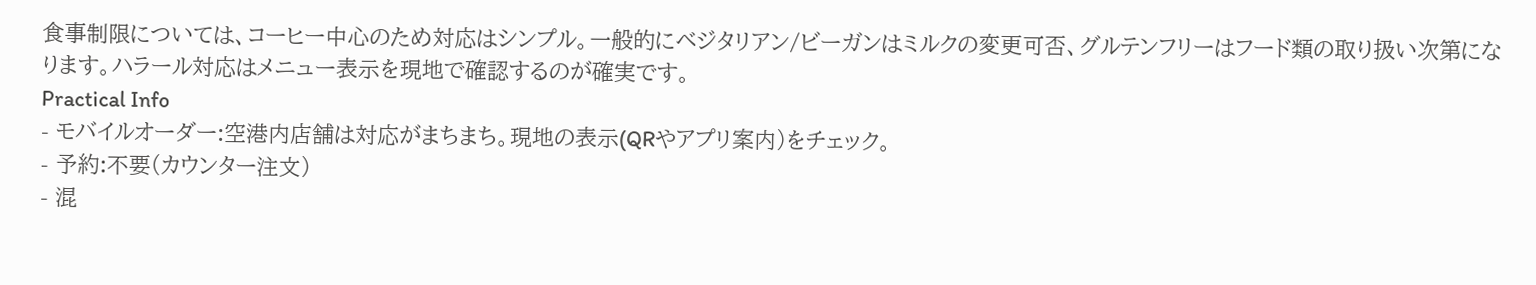食事制限については、コーヒー中心のため対応はシンプル。一般的にベジタリアン/ビーガンはミルクの変更可否、グルテンフリーはフード類の取り扱い次第になります。ハラール対応はメニュー表示を現地で確認するのが確実です。
Practical Info
- モバイルオーダー:空港内店舗は対応がまちまち。現地の表示(QRやアプリ案内)をチェック。
- 予約:不要(カウンター注文)
- 混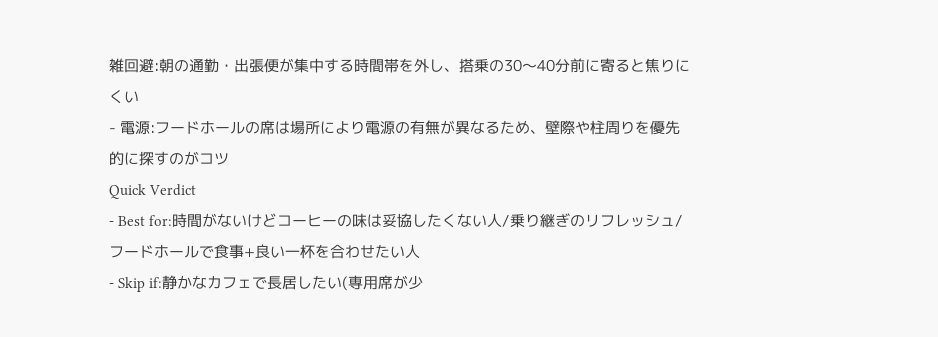雑回避:朝の通勤・出張便が集中する時間帯を外し、搭乗の30〜40分前に寄ると焦りにくい
- 電源:フードホールの席は場所により電源の有無が異なるため、壁際や柱周りを優先的に探すのがコツ
Quick Verdict
- Best for:時間がないけどコーヒーの味は妥協したくない人/乗り継ぎのリフレッシュ/フードホールで食事+良い一杯を合わせたい人
- Skip if:静かなカフェで長居したい(専用席が少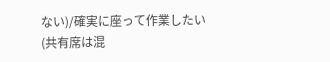ない)/確実に座って作業したい(共有席は混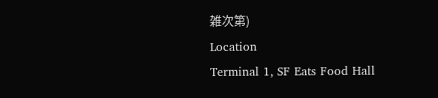雑次第)
Location
Terminal 1, SF Eats Food Hall